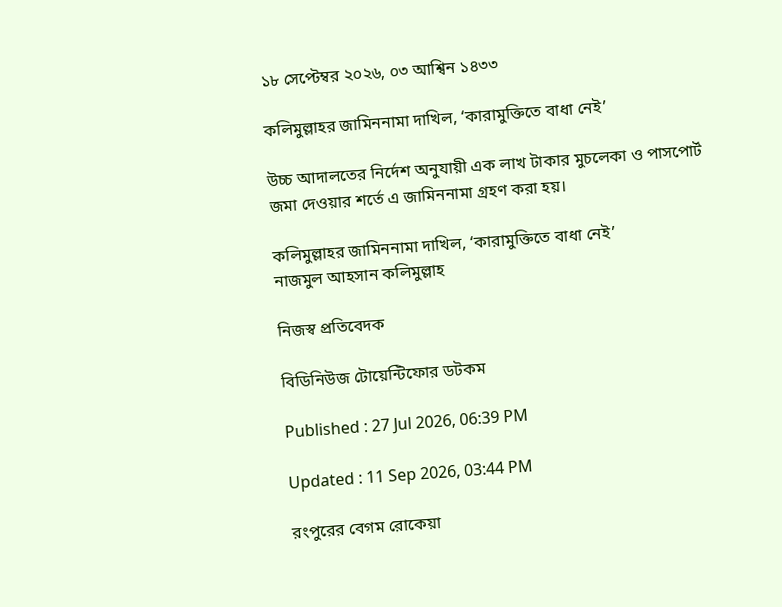১৮ সেপ্টেম্বর ২০২৬, ০৩ আশ্বিন ১৪৩৩

কলিমুল্লাহর জামিননামা দাখিল, ‘কারামুক্তিতে বাধা নেই’

উচ্চ আদালতের নির্দেশ অনুযায়ী এক লাখ টাকার মুচলেকা ও পাসপোর্ট জমা দেওয়ার শর্তে এ জামিননামা গ্রহণ করা হয়।

কলিমুল্লাহর জামিননামা দাখিল, ‘কারামুক্তিতে বাধা নেই’
নাজমুল আহসান কলিমুল্লাহ

নিজস্ব প্রতিবেদক

বিডিনিউজ টোয়েন্টিফোর ডটকম

Published : 27 Jul 2026, 06:39 PM

Updated : 11 Sep 2026, 03:44 PM

রংপুরের বেগম রোকেয়া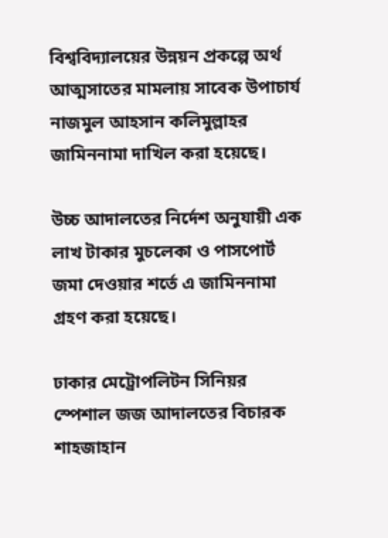বিশ্ববিদ্যালয়ের উন্নয়ন প্রকল্পে অর্থ আত্মসাতের মামলায় সাবেক উপাচার্য নাজমুল আহসান কলিমুল্লাহর জামিননামা দাখিল করা হয়েছে।

উচ্চ আদালতের নির্দেশ অনুযায়ী এক লাখ টাকার মুচলেকা ও পাসপোর্ট জমা দেওয়ার শর্তে এ জামিননামা গ্রহণ করা হয়েছে।

ঢাকার মেট্রোপলিটন সিনিয়র স্পেশাল জজ আদালতের বিচারক শাহজাহান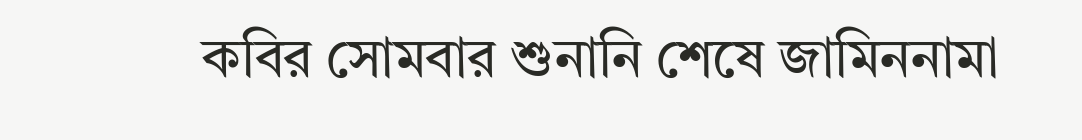কবির সোমবার শুনানি শেষে জামিননামা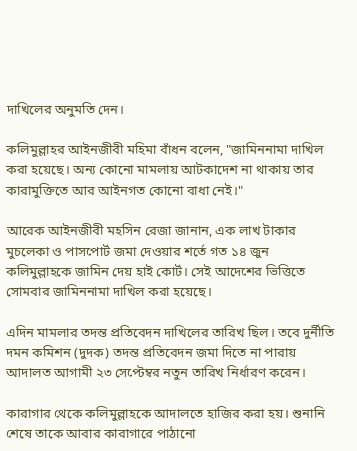দাখিলের অনুমতি দেন।

কলিমুল্লাহর আইনজীবী মহিমা বাঁধন বলেন, "জামিননামা দাখিল করা হয়েছে। অন্য কোনো মামলায় আটকাদেশ না থাকায় তার কারামুক্তিতে আর আইনগত কোনো বাধা নেই।"

আরেক আইনজীবী মহসিন রেজা জানান, এক লাখ টাকার মুচলেকা ও পাসপোর্ট জমা দেওয়ার শর্তে গত ১৪ জুন কলিমুল্লাহকে জামিন দেয় হাই কোর্ট। সেই আদেশের ভিত্তিতে সোমবার জামিননামা দাখিল করা হয়েছে।

এদিন মামলার তদন্ত প্রতিবেদন দাখিলের তারিখ ছিল। তবে দুর্নীতি দমন কমিশন (দুদক) তদন্ত প্রতিবেদন জমা দিতে না পারায় আদালত আগামী ২৩ সেপ্টেম্বর নতুন তারিখ নির্ধারণ করেন।

কারাগার থেকে কলিমুল্লাহকে আদালতে হাজির করা হয়। শুনানি শেষে তাকে আবার কারাগারে পাঠানো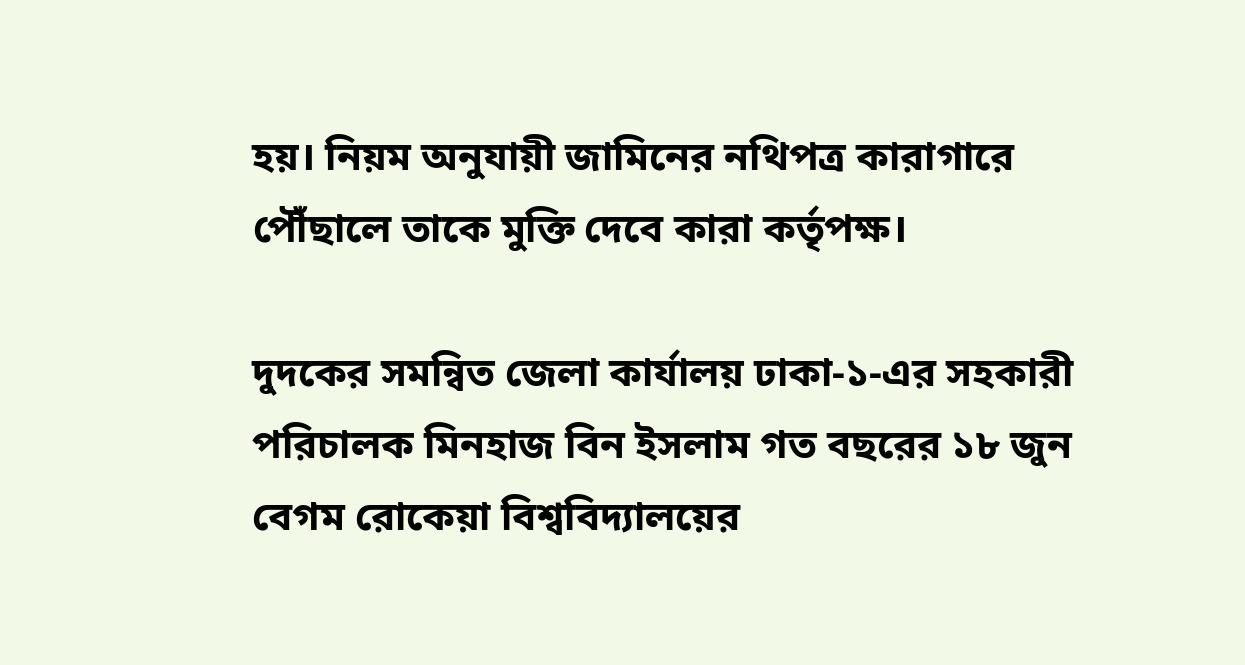হয়। নিয়ম অনুযায়ী জামিনের নথিপত্র কারাগারে পৌঁছালে তাকে মুক্তি দেবে কারা কর্তৃপক্ষ।

দুদকের সমন্বিত জেলা কার্যালয় ঢাকা-১-এর সহকারী পরিচালক মিনহাজ বিন ইসলাম গত বছরের ১৮ জুন বেগম রোকেয়া বিশ্ববিদ্যালয়ের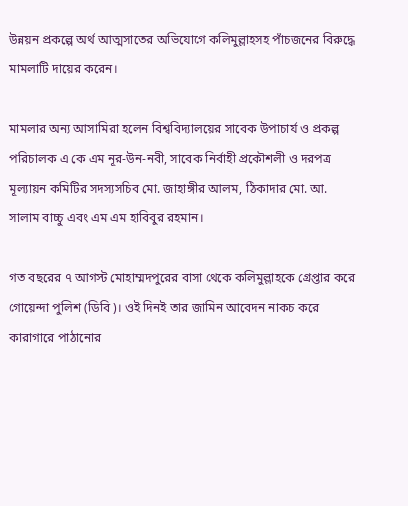উন্নয়ন প্রকল্পে অর্থ আত্মসাতের অভিযোগে কলিমুল্লাহসহ পাঁচজনের বিরুদ্ধে মামলাটি দায়ের করেন।

মামলার অন্য আসামিরা হলেন বিশ্ববিদ্যালয়ের সাবেক উপাচার্য ও প্রকল্প পরিচালক এ কে এম নূর-উন-নবী, সাবেক নির্বাহী প্রকৌশলী ও দরপত্র মূল্যায়ন কমিটির সদস্যসচিব মো. জাহাঙ্গীর আলম, ঠিকাদার মো. আ. সালাম বাচ্চু এবং এম এম হাবিবুর রহমান।

গত বছরের ৭ আগস্ট মোহাম্মদপুরের বাসা থেকে কলিমুল্লাহকে গ্রেপ্তার করে গোয়েন্দা পুলিশ (ডিবি)। ওই দিনই তার জামিন আবেদন নাকচ করে কারাগারে পাঠানোর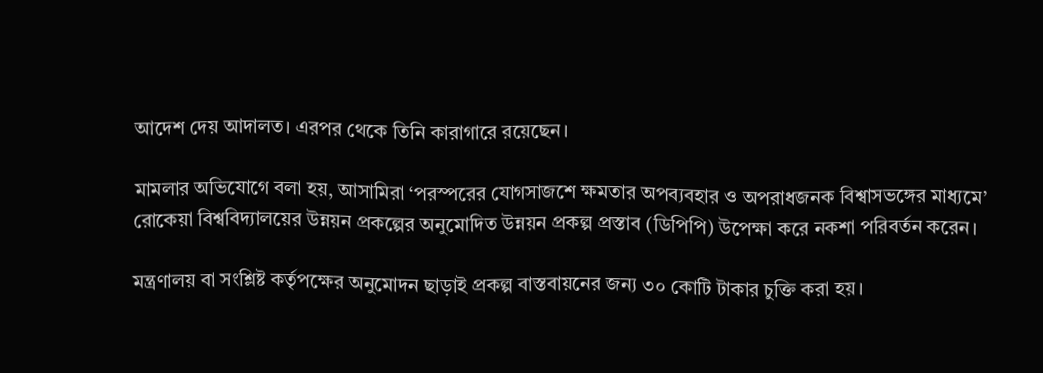আদেশ দেয় আদালত। এরপর থেকে তিনি কারাগারে রয়েছেন।

মামলার অভিযোগে বলা হয়, আসামিরা ‘পরস্পরের যোগসাজশে ক্ষমতার অপব্যবহার ও অপরাধজনক বিশ্বাসভঙ্গের মাধ্যমে’ রোকেয়া বিশ্ববিদ্যালয়ের উন্নয়ন প্রকল্পের অনুমোদিত উন্নয়ন প্রকল্প প্রস্তাব (ডিপিপি) উপেক্ষা করে নকশা পরিবর্তন করেন।

মন্ত্রণালয় বা সংশ্লিষ্ট কর্তৃপক্ষের অনুমোদন ছাড়াই প্রকল্প বাস্তবায়নের জন্য ৩০ কোটি টাকার চুক্তি করা হয়।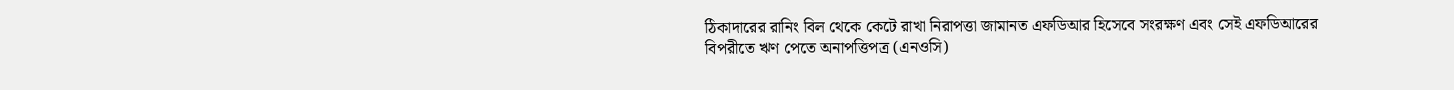ঠিকাদারের রানিং বিল থেকে কেটে রাখা নিরাপত্তা জামানত এফডিআর হিসেবে সংরক্ষণ এবং সেই এফডিআরের বিপরীতে ঋণ পেতে অনাপত্তিপত্র (এনওসি)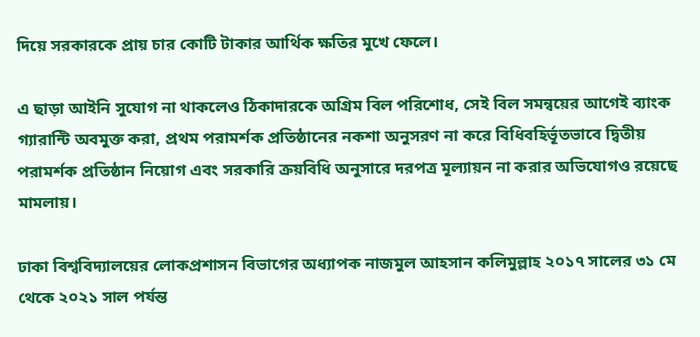দিয়ে সরকারকে প্রায় চার কোটি টাকার আর্থিক ক্ষতির মুখে ফেলে।

এ ছাড়া আইনি সুযোগ না থাকলেও ঠিকাদারকে অগ্রিম বিল পরিশোধ, সেই বিল সমন্বয়ের আগেই ব্যাংক গ্যারান্টি অবমুক্ত করা, প্রথম পরামর্শক প্রতিষ্ঠানের নকশা অনুসরণ না করে বিধিবহির্ভূতভাবে দ্বিতীয় পরামর্শক প্রতিষ্ঠান নিয়োগ এবং সরকারি ক্রয়বিধি অনুসারে দরপত্র মূল্যায়ন না করার অভিযোগও রয়েছে মামলায়।

ঢাকা বিশ্ববিদ্যালয়ের লোকপ্রশাসন বিভাগের অধ্যাপক নাজমুল আহসান কলিমুল্লাহ ২০১৭ সালের ৩১ মে থেকে ২০২১ সাল পর্যন্ত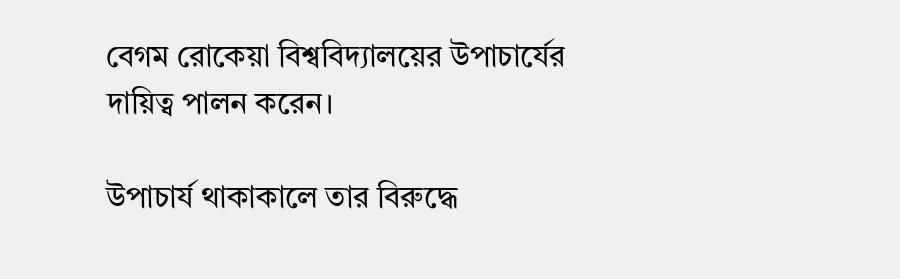বেগম রোকেয়া বিশ্ববিদ্যালয়ের উপাচার্যের দায়িত্ব পালন করেন।

উপাচার্য থাকাকালে তার বিরুদ্ধে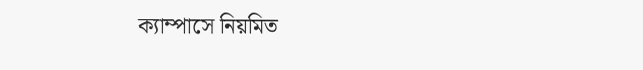ক্যাম্পাসে নিয়মিত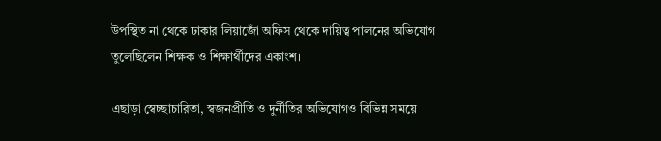উপস্থিত না থেকে ঢাকার লিয়াজোঁ অফিস থেকে দায়িত্ব পালনের অভিযোগ তুলেছিলেন শিক্ষক ও শিক্ষার্থীদের একাংশ।

এছাড়া স্বেচ্ছাচারিতা, স্বজনপ্রীতি ও দুর্নীতির অভিযোগও বিভিন্ন সময়ে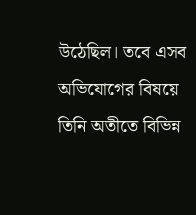উঠেছিল। তবে এসব অভিযোগের বিষয়ে তিনি অতীতে বিভিন্ন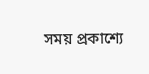সময় প্রকাশ্যে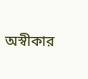অস্বীকার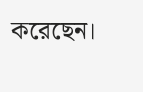করেছেন।